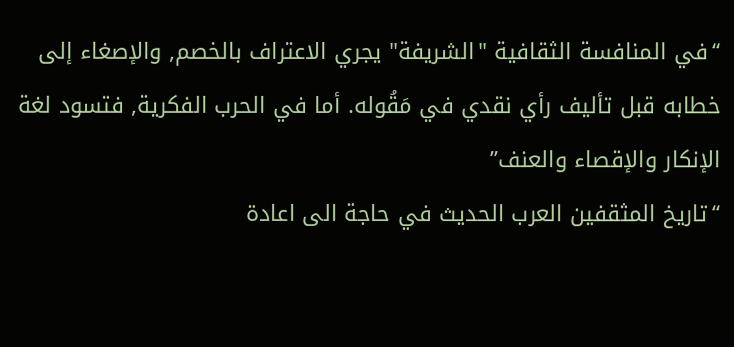“في المنافسة الثقافية "الشريفة" يجري الاعتراف بالخصم, والإصغاء إلى خطابه قبل تأليف رأي نقدي في مَقُوله. أما في الحرب الفكرية, فتسود لغة الإنكار والإقصاء والعنف”
“تاريخ المثقفين العرب الحديث في حاجة الى اعادة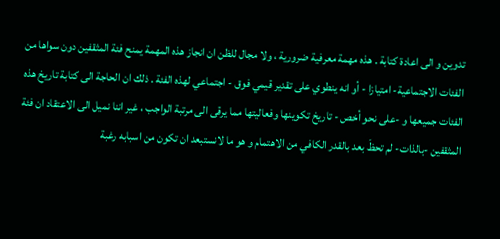تدوين و الى اعادة كتابة . هذه مهمة معرفية ضرورية ، ولا مجال للظن ان انجاز هذه المهمة يمنح فئة المثقفين دون سواها من الفئات الاجتماعية- امتيازا - أو انه ينطوي على تقدير قيمي فوق - اجتماعي لهذه الفئة . ذلك ان الحاجة الى كتابة تاريخ هذه الفئات جميعها و -على نحو أخص - تاريخ تكوينها وفعاليتها مما يرقى الى مرتبة الواجب ، غير اننا نميل الى الاعتقاد ان فئة المثقفين -بالذات- لم تحظَ بعد بالقدر الكافي من الاهتمام و هو ما لانستبعد ان تكون من اسبابه رغبة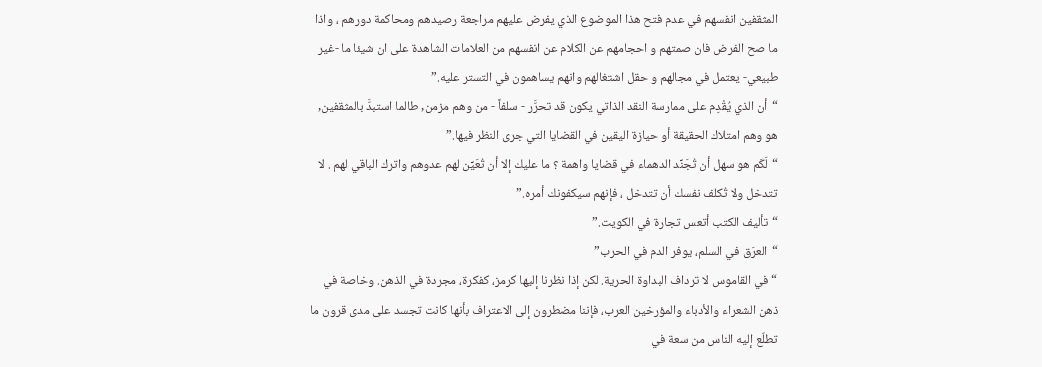المثقفين انفسهم في عدم فتح هذا الموضوع الذي يفرض عليهم مراجعة رصيدهم ومحاكمة دورهم ، واذا ما صح الفرض فان صمتهم و احجامهم عن الكلام عن انفسهم من العلامات الشاهدة على ان شيئا ما -غير طبيعي- يعتمل في مجالهم و حقل اشتغالهم وانهم يساهمون في التستر عليه.”
“أن الذي يُقْدِم على ممارسة النقد الذاتي يكون قد تحرَّر - سلفاً - من وهم مزمن, طالما استبدَّ بالمثقفين, هو وهم امتلاك الحقيقة أو حيازة اليقين في القضايا التي جرى النظر فيها.”
“لَكَم هو سهل أن تُجَنِّد الدهماء في قضايا واهمة ؟ ما عليك إلا أن تُعَيِّن لهم عدوهم واترك الباقي لهم . لا تتدخل ولا تُكلف نفسك أن تتدخل ، فإنهم سيكفونك أمره.”
“تأليف الكتب أتعس تجارة في الكويت.”
“العرَق في السلم، يوفر الدم في الحرب”
“في القاموس لا ترداف البداوة الحرية. لكن إذا نظرنا إليها كرمز، كفكرة، مجردة في الذهن. وخاصة في ذهن الشعراء والأدباء والمؤرخين العرب، فإننا مضطرون إلى الاعتراف بأنها كانت تجسد على مدى قرون ما تطلّع إليه الناس من سعة في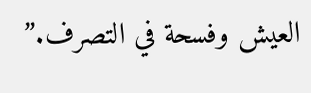العيش وفسحة في التصرف.”